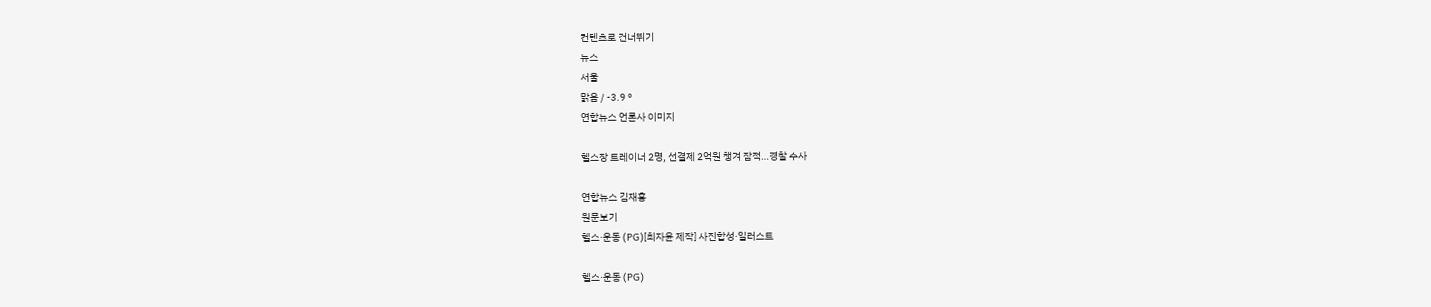컨텐츠로 건너뛰기
뉴스
서울
맑음 / -3.9 °
연합뉴스 언론사 이미지

헬스장 트레이너 2명, 선결제 2억원 챙겨 잠적…경찰 수사

연합뉴스 김재홍
원문보기
헬스·운동 (PG)[최자윤 제작] 사진합성·일러스트

헬스·운동 (PG)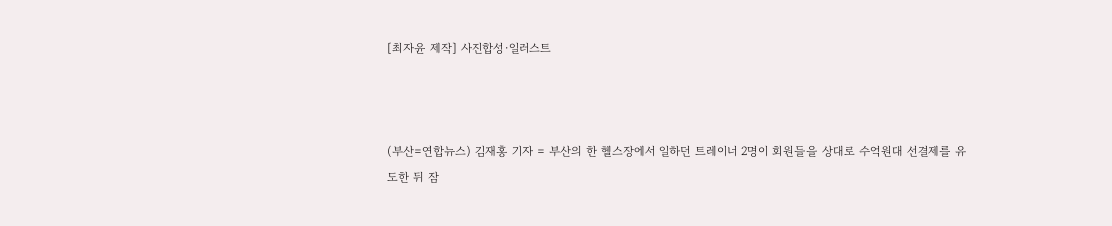[최자윤 제작] 사진합성·일러스트



(부산=연합뉴스) 김재홍 기자 = 부산의 한 헬스장에서 일하던 트레이너 2명이 회원들을 상대로 수억원대 선결제를 유도한 뒤 잠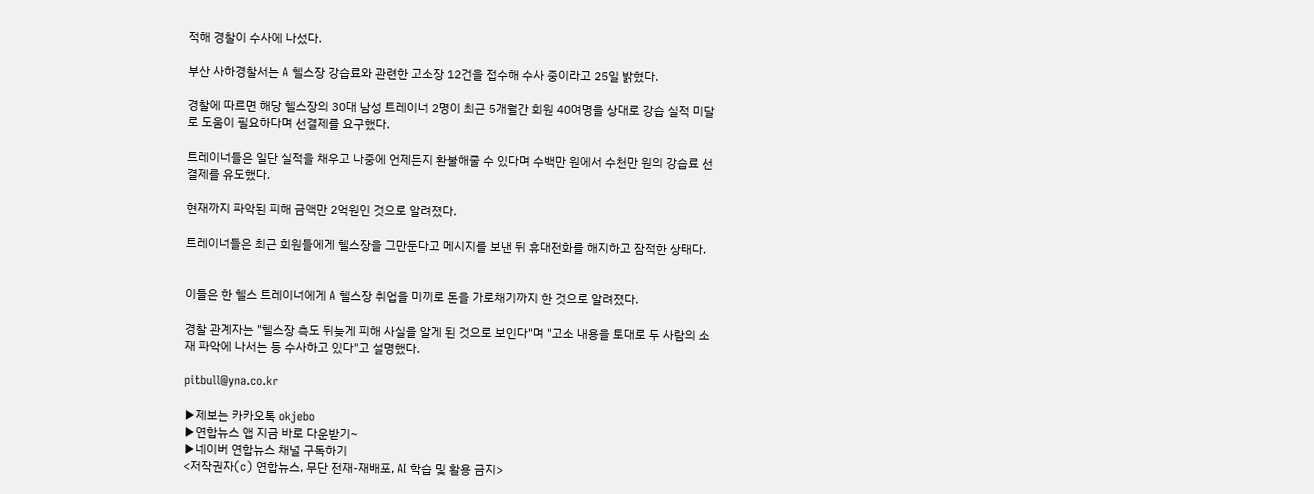적해 경찰이 수사에 나섰다.

부산 사하경찰서는 A 헬스장 강습료와 관련한 고소장 12건을 접수해 수사 중이라고 25일 밝혔다.

경찰에 따르면 해당 헬스장의 30대 남성 트레이너 2명이 최근 5개월간 회원 40여명을 상대로 강습 실적 미달로 도움이 필요하다며 선결제를 요구했다.

트레이너들은 일단 실적을 채우고 나중에 언제든지 환불해줄 수 있다며 수백만 원에서 수천만 원의 강습료 선결제를 유도했다.

현재까지 파악된 피해 금액만 2억원인 것으로 알려졌다.

트레이너들은 최근 회원들에게 헬스장을 그만둔다고 메시지를 보낸 뒤 휴대전화를 해지하고 잠적한 상태다.


이들은 한 헬스 트레이너에게 A 헬스장 취업을 미끼로 돈을 가로채기까지 한 것으로 알려졌다.

경찰 관계자는 "헬스장 측도 뒤늦게 피해 사실을 알게 된 것으로 보인다"며 "고소 내용을 토대로 두 사람의 소재 파악에 나서는 등 수사하고 있다"고 설명했다.

pitbull@yna.co.kr

▶제보는 카카오톡 okjebo
▶연합뉴스 앱 지금 바로 다운받기~
▶네이버 연합뉴스 채널 구독하기
<저작권자(c) 연합뉴스, 무단 전재-재배포, AI 학습 및 활용 금지>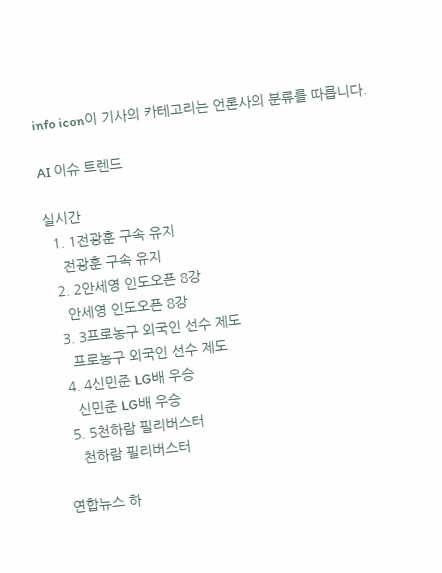info icon이 기사의 카테고리는 언론사의 분류를 따릅니다.

AI 이슈 트렌드

실시간
  1. 1전광훈 구속 유지
    전광훈 구속 유지
  2. 2안세영 인도오픈 8강
    안세영 인도오픈 8강
  3. 3프로농구 외국인 선수 제도
    프로농구 외국인 선수 제도
  4. 4신민준 LG배 우승
    신민준 LG배 우승
  5. 5천하람 필리버스터
    천하람 필리버스터

연합뉴스 하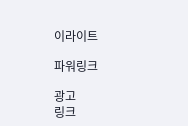이라이트

파워링크

광고
링크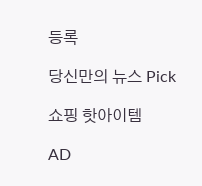등록

당신만의 뉴스 Pick

쇼핑 핫아이템

AD